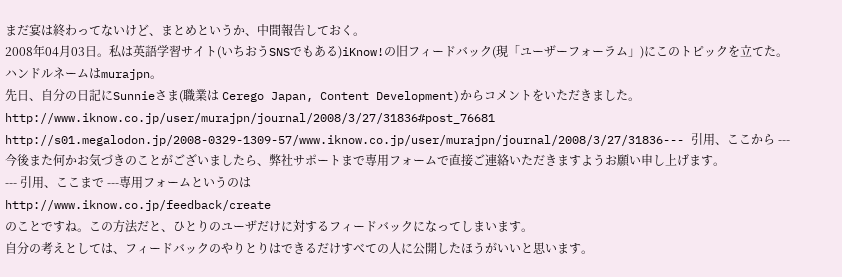まだ宴は終わってないけど、まとめというか、中間報告しておく。
2008年04月03日。私は英語学習サイト(いちおうSNSでもある)iKnow!の旧フィードバック(現「ユーザーフォーラム」)にこのトピックを立てた。ハンドルネームはmurajpn。
先日、自分の日記にSunnieさま(職業は Cerego Japan, Content Development)からコメントをいただきました。
http://www.iknow.co.jp/user/murajpn/journal/2008/3/27/31836#post_76681
http://s01.megalodon.jp/2008-0329-1309-57/www.iknow.co.jp/user/murajpn/journal/2008/3/27/31836--- 引用、ここから ---
今後また何かお気づきのことがございましたら、弊社サポートまで専用フォームで直接ご連絡いただきますようお願い申し上げます。
--- 引用、ここまで ---専用フォームというのは
http://www.iknow.co.jp/feedback/create
のことですね。この方法だと、ひとりのユーザだけに対するフィードバックになってしまいます。
自分の考えとしては、フィードバックのやりとりはできるだけすべての人に公開したほうがいいと思います。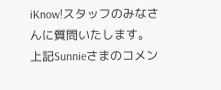iKnow!スタッフのみなさんに質問いたします。
上記Sunnieさまのコメン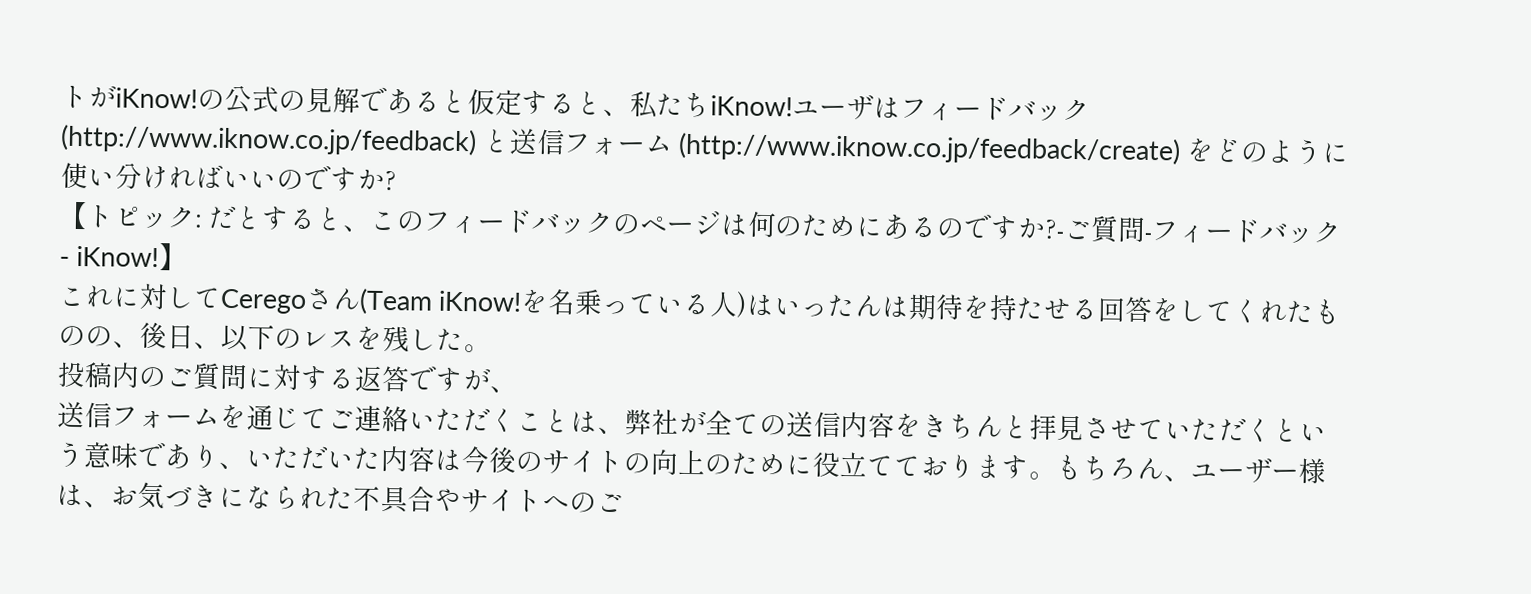トがiKnow!の公式の見解であると仮定すると、私たちiKnow!ユーザはフィードバック (http://www.iknow.co.jp/feedback) と送信フォーム (http://www.iknow.co.jp/feedback/create) をどのように使い分ければいいのですか?
【トピック: だとすると、このフィードバックのページは何のためにあるのですか?-ご質問-フィードバック - iKnow!】
これに対してCeregoさん(Team iKnow!を名乗っている人)はいったんは期待を持たせる回答をしてくれたものの、後日、以下のレスを残した。
投稿内のご質問に対する返答ですが、
送信フォームを通じてご連絡いただくことは、弊社が全ての送信内容をきちんと拝見させていただくという意味であり、いただいた内容は今後のサイトの向上のために役立てております。もちろん、ユーザー様は、お気づきになられた不具合やサイトへのご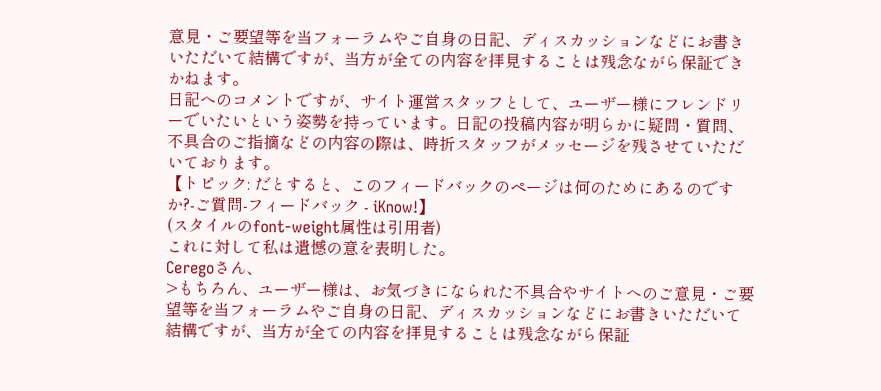意見・ご要望等を当フォーラムやご自身の日記、ディスカッションなどにお書きいただいて結構ですが、当方が全ての内容を拝見することは残念ながら保証できかねます。
日記へのコメントですが、サイト運営スタッフとして、ユーザー様にフレンドリーでいたいという姿勢を持っています。日記の投稿内容が明らかに疑問・質問、不具合のご指摘などの内容の際は、時折スタッフがメッセージを残させていただいております。
【トピック: だとすると、このフィードバックのページは何のためにあるのですか?-ご質問-フィードバック - iKnow!】
(スタイルのfont-weight属性は引用者)
これに対して私は遺憾の意を表明した。
Ceregoさん、
>もちろん、ユーザー様は、お気づきになられた不具合やサイトへのご意見・ご要望等を当フォーラムやご自身の日記、ディスカッションなどにお書きいただいて結構ですが、当方が全ての内容を拝見することは残念ながら保証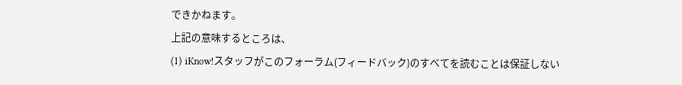できかねます。
上記の意味するところは、
(1) iKnow!スタッフがこのフォーラム(フィードバック)のすべてを読むことは保証しない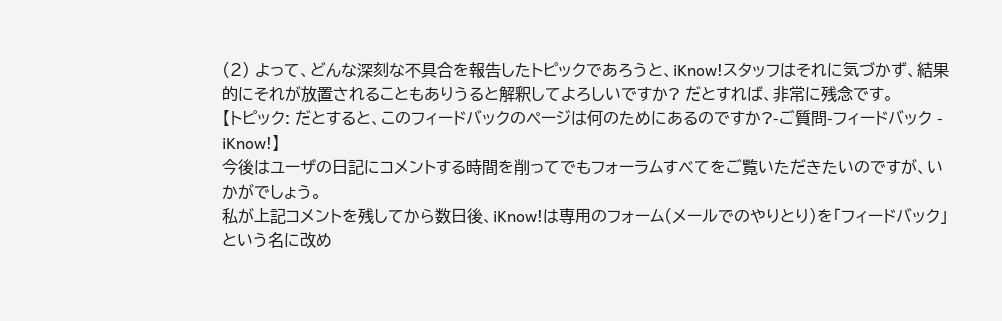(2) よって、どんな深刻な不具合を報告したトピックであろうと、iKnow!スタッフはそれに気づかず、結果的にそれが放置されることもありうると解釈してよろしいですか? だとすれば、非常に残念です。
【トピック: だとすると、このフィードバックのページは何のためにあるのですか?-ご質問-フィードバック - iKnow!】
今後はユーザの日記にコメントする時間を削ってでもフォーラムすべてをご覧いただきたいのですが、いかがでしょう。
私が上記コメントを残してから数日後、iKnow!は専用のフォーム(メールでのやりとり)を「フィードバック」という名に改め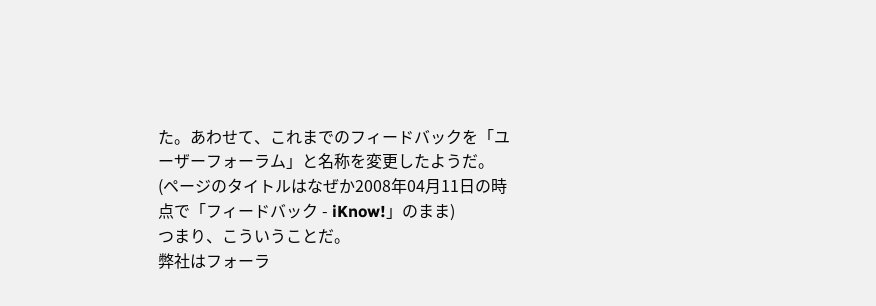た。あわせて、これまでのフィードバックを「ユーザーフォーラム」と名称を変更したようだ。
(ページのタイトルはなぜか2008年04月11日の時点で「フィードバック - iKnow!」のまま)
つまり、こういうことだ。
弊社はフォーラ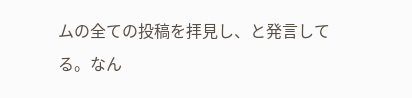ムの全ての投稿を拝見し、と発言してる。なん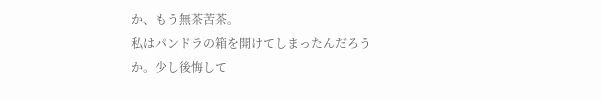か、もう無茶苦茶。
私はパンドラの箱を開けてしまったんだろうか。少し後悔して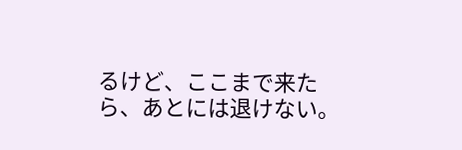るけど、ここまで来たら、あとには退けない。